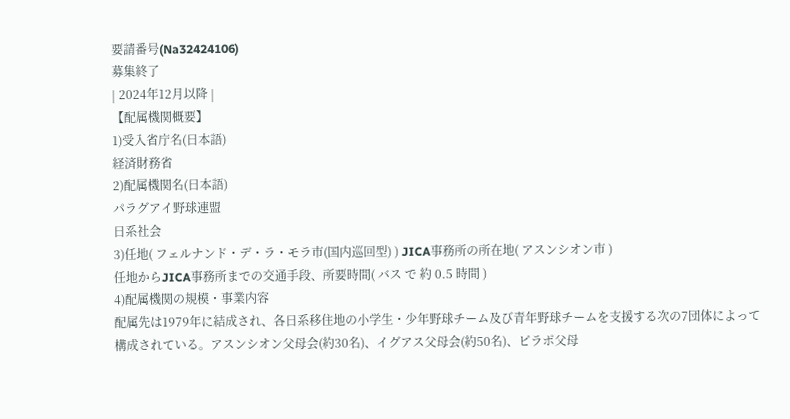要請番号(Na32424106)
募集終了
| 2024年12月以降 |
【配属機関概要】
1)受入省庁名(日本語)
経済財務省
2)配属機関名(日本語)
パラグアイ野球連盟
日系社会
3)任地( フェルナンド・デ・ラ・モラ市(国内巡回型) ) JICA事務所の所在地( アスンシオン市 )
任地からJICA事務所までの交通手段、所要時間( バス で 約 0.5 時間 )
4)配属機関の規模・事業内容
配属先は1979年に結成され、各日系移住地の小学生・少年野球チーム及び青年野球チームを支援する次の7団体によって構成されている。アスンシオン父母会(約30名)、イグアス父母会(約50名)、ピラポ父母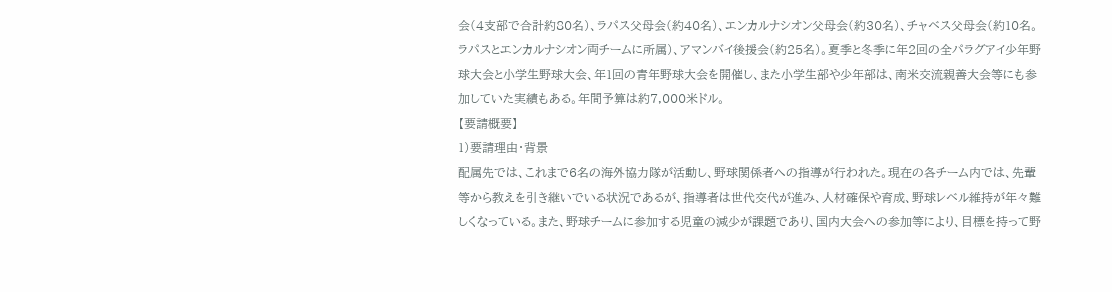会(4支部で合計約80名)、ラパス父母会(約40名)、エンカルナシオン父母会(約30名)、チャベス父母会(約10名。ラパスとエンカルナシオン両チームに所属)、アマンバイ後援会(約25名)。夏季と冬季に年2回の全パラグアイ少年野球大会と小学生野球大会、年1回の青年野球大会を開催し、また小学生部や少年部は、南米交流親善大会等にも参加していた実績もある。年間予算は約7,000米ドル。
【要請概要】
1)要請理由・背景
配属先では、これまで6名の海外協力隊が活動し、野球関係者への指導が行われた。現在の各チーム内では、先輩等から教えを引き継いでいる状況であるが、指導者は世代交代が進み、人材確保や育成、野球レベル維持が年々難しくなっている。また、野球チームに参加する児童の減少が課題であり、国内大会への参加等により、目標を持って野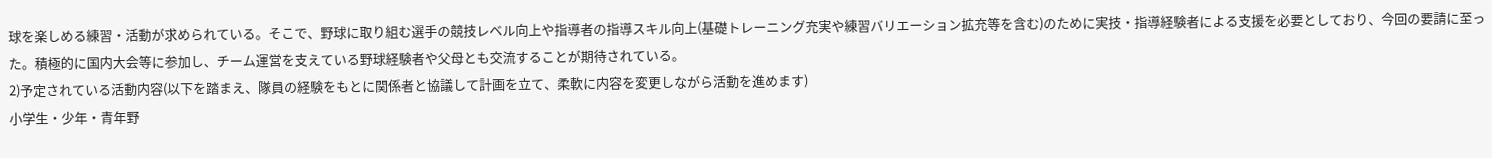球を楽しめる練習・活動が求められている。そこで、野球に取り組む選手の競技レベル向上や指導者の指導スキル向上(基礎トレーニング充実や練習バリエーション拡充等を含む)のために実技・指導経験者による支援を必要としており、今回の要請に至った。積極的に国内大会等に参加し、チーム運営を支えている野球経験者や父母とも交流することが期待されている。
2)予定されている活動内容(以下を踏まえ、隊員の経験をもとに関係者と協議して計画を立て、柔軟に内容を変更しながら活動を進めます)
小学生・少年・青年野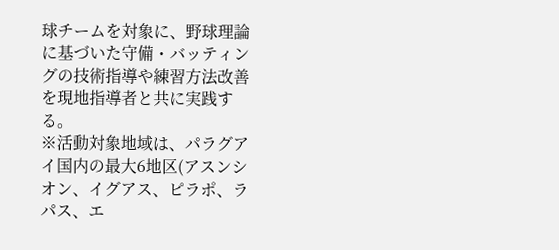球チームを対象に、野球理論に基づいた守備・バッティングの技術指導や練習方法改善を現地指導者と共に実践する。
※活動対象地域は、パラグアイ国内の最大6地区(アスンシオン、イグアス、ピラポ、ラパス、エ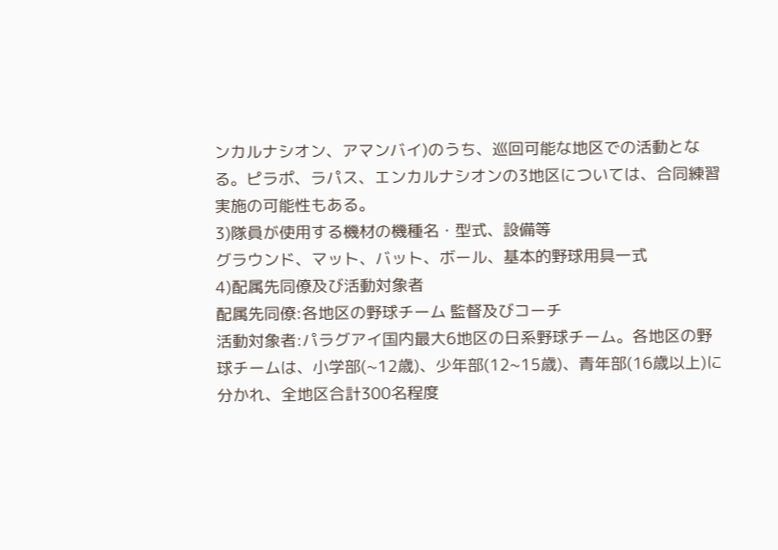ンカルナシオン、アマンバイ)のうち、巡回可能な地区での活動となる。ピラポ、ラパス、エンカルナシオンの3地区については、合同練習実施の可能性もある。
3)隊員が使用する機材の機種名・型式、設備等
グラウンド、マット、バット、ボール、基本的野球用具一式
4)配属先同僚及び活動対象者
配属先同僚:各地区の野球チーム 監督及びコーチ
活動対象者:パラグアイ国内最大6地区の日系野球チーム。各地区の野球チームは、小学部(~12歳)、少年部(12~15歳)、青年部(16歳以上)に分かれ、全地区合計300名程度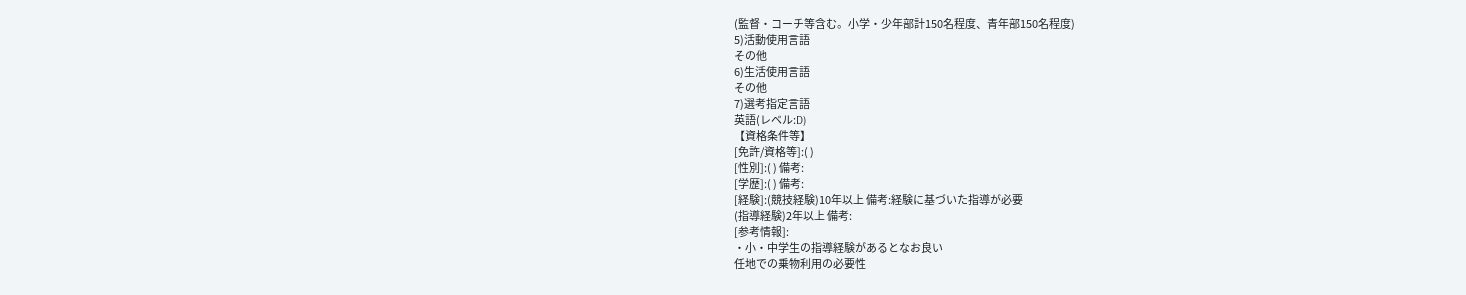(監督・コーチ等含む。小学・少年部計150名程度、青年部150名程度)
5)活動使用言語
その他
6)生活使用言語
その他
7)選考指定言語
英語(レベル:D)
【資格条件等】
[免許/資格等]:( )
[性別]:( ) 備考:
[学歴]:( ) 備考:
[経験]:(競技経験)10年以上 備考:経験に基づいた指導が必要
(指導経験)2年以上 備考:
[参考情報]:
・小・中学生の指導経験があるとなお良い
任地での乗物利用の必要性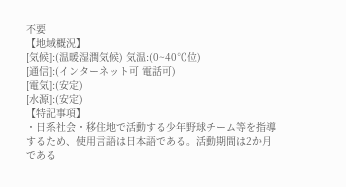不要
【地域概況】
[気候]:(温暖湿潤気候) 気温:(0~40℃位)
[通信]:(インターネット可 電話可)
[電気]:(安定)
[水源]:(安定)
【特記事項】
・日系社会・移住地で活動する少年野球チーム等を指導するため、使用言語は日本語である。活動期間は2か月である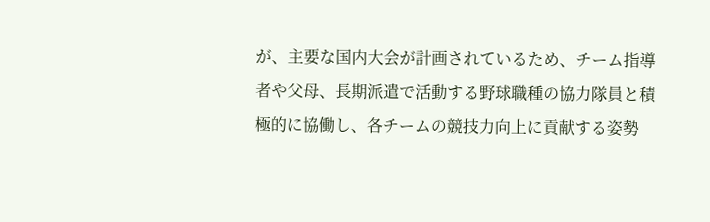が、主要な国内大会が計画されているため、チーム指導者や父母、長期派遣で活動する野球職種の協力隊員と積極的に協働し、各チームの競技力向上に貢献する姿勢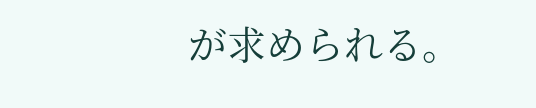が求められる。